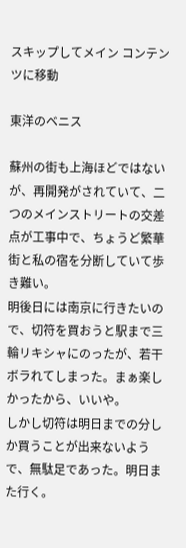スキップしてメイン コンテンツに移動

東洋のベニス

蘇州の街も上海ほどではないが、再開発がされていて、二つのメインストリートの交差点が工事中で、ちょうど繁華街と私の宿を分断していて歩き難い。
明後日には南京に行きたいので、切符を買おうと駅まで三輪リキシャにのったが、若干ボラれてしまった。まぁ楽しかったから、いいや。
しかし切符は明日までの分しか買うことが出来ないようで、無駄足であった。明日また行く。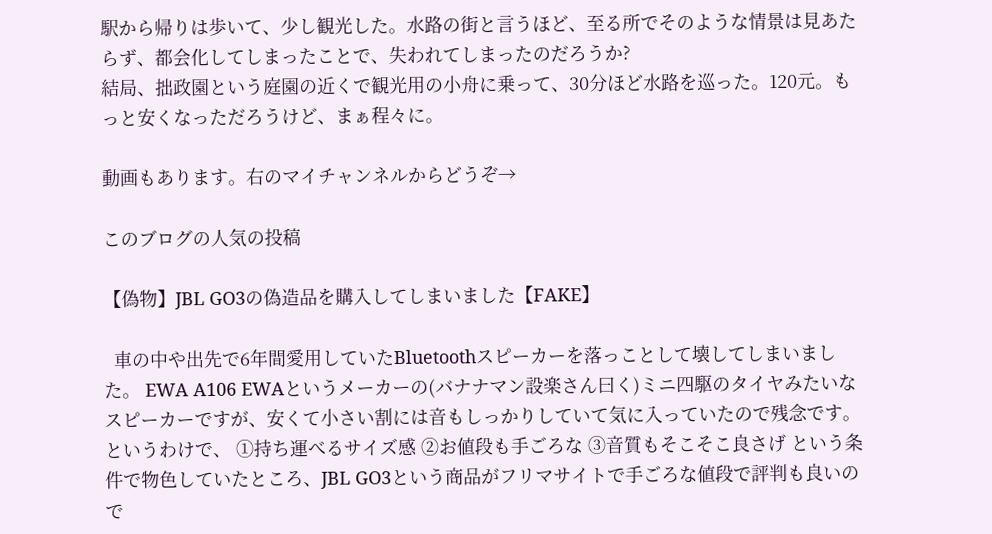駅から帰りは歩いて、少し観光した。水路の街と言うほど、至る所でそのような情景は見あたらず、都会化してしまったことで、失われてしまったのだろうか?
結局、拙政園という庭園の近くで観光用の小舟に乗って、30分ほど水路を巡った。120元。もっと安くなっただろうけど、まぁ程々に。

動画もあります。右のマイチャンネルからどうぞ→

このブログの人気の投稿

【偽物】JBL GO3の偽造品を購入してしまいました【FAKE】

  車の中や出先で6年間愛用していたBluetoothスピーカーを落っことして壊してしまいました。 EWA A106 EWAというメーカーの(バナナマン設楽さん曰く)ミニ四駆のタイヤみたいなスピーカーですが、安くて小さい割には音もしっかりしていて気に入っていたので残念です。 というわけで、 ①持ち運べるサイズ感 ②お値段も手ごろな ③音質もそこそこ良さげ という条件で物色していたところ、JBL GO3という商品がフリマサイトで手ごろな値段で評判も良いので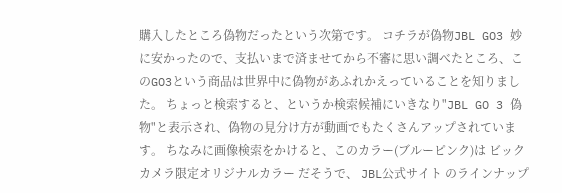購入したところ偽物だったという次第です。 コチラが偽物JBL GO3 妙に安かったので、支払いまで済ませてから不審に思い調べたところ、このGO3という商品は世界中に偽物があふれかえっていることを知りました。 ちょっと検索すると、というか検索候補にいきなり"JBL GO 3 偽物"と表示され、偽物の見分け方が動画でもたくさんアップされています。 ちなみに画像検索をかけると、このカラー(ブルーピンク)は ビックカメラ限定オリジナルカラー だそうで、 JBL公式サイト のラインナップ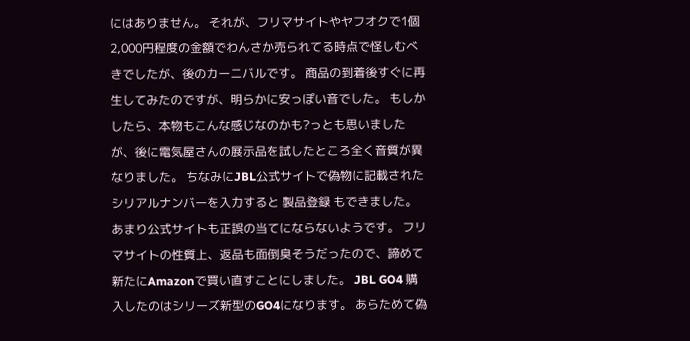にはありません。 それが、フリマサイトやヤフオクで1個2,000円程度の金額でわんさか売られてる時点で怪しむべきでしたが、後のカーニバルです。 商品の到着後すぐに再生してみたのですが、明らかに安っぽい音でした。 もしかしたら、本物もこんな感じなのかも?っとも思いましたが、後に電気屋さんの展示品を試したところ全く音質が異なりました。 ちなみにJBL公式サイトで偽物に記載されたシリアルナンバーを入力すると 製品登録 もできました。あまり公式サイトも正誤の当てにならないようです。 フリマサイトの性質上、返品も面倒臭そうだったので、諦めて新たにAmazonで買い直すことにしました。 JBL GO4 購入したのはシリーズ新型のGO4になります。 あらためて偽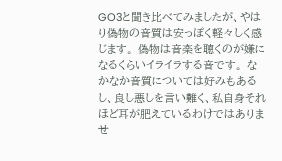GO3と聞き比べてみましたが、やはり偽物の音質は安っぽく軽々しく感じます。 偽物は音楽を聴くのが嫌になるくらいイライラする音です。 なかなか音質については好みもあるし、良し悪しを言い難く、私自身それほど耳が肥えているわけではありませ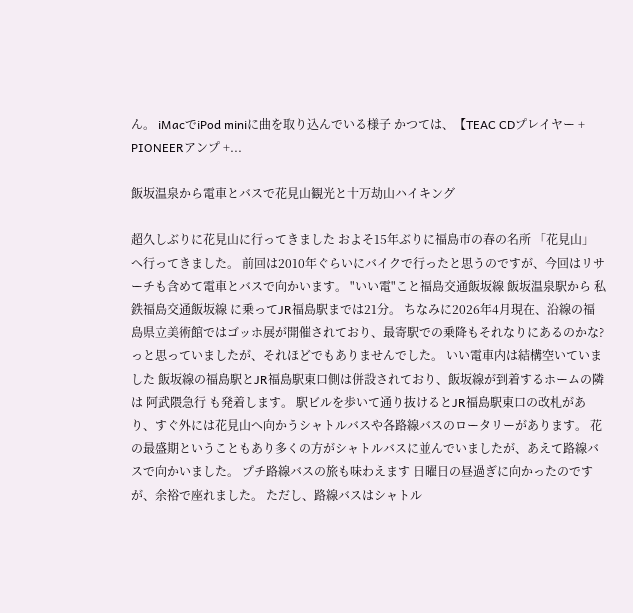ん。 iMacでiPod miniに曲を取り込んでいる様子 かつては、【TEAC CDプレイヤー + PIONEERアンプ +...

飯坂温泉から電車とバスで花見山観光と十万劫山ハイキング

超久しぶりに花見山に行ってきました およそ15年ぶりに福島市の春の名所 「花見山」 へ行ってきました。 前回は2010年ぐらいにバイクで行ったと思うのですが、今回はリサーチも含めて電車とバスで向かいます。 "いい電"こと福島交通飯坂線 飯坂温泉駅から 私鉄福島交通飯坂線 に乗ってJR福島駅までは21分。 ちなみに2026年4月現在、沿線の福島県立美術館ではゴッホ展が開催されており、最寄駅での乗降もそれなりにあるのかな?っと思っていましたが、それほどでもありませんでした。 いい電車内は結構空いていました 飯坂線の福島駅とJR福島駅東口側は併設されており、飯坂線が到着するホームの隣は 阿武隈急行 も発着します。 駅ビルを歩いて通り抜けるとJR福島駅東口の改札があり、すぐ外には花見山へ向かうシャトルバスや各路線バスのロータリーがあります。 花の最盛期ということもあり多くの方がシャトルバスに並んでいましたが、あえて路線バスで向かいました。 プチ路線バスの旅も味わえます 日曜日の昼過ぎに向かったのですが、余裕で座れました。 ただし、路線バスはシャトル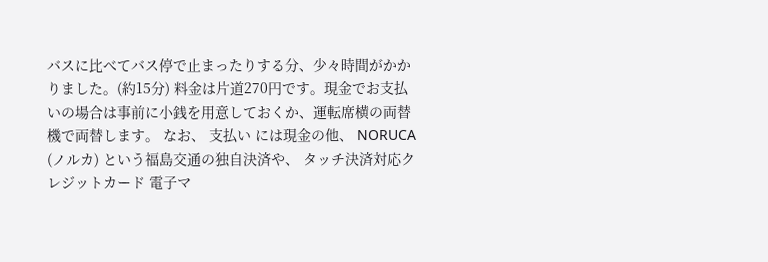バスに比べてバス停で止まったりする分、少々時間がかかりました。(約15分) 料金は片道270円です。現金でお支払いの場合は事前に小銭を用意しておくか、運転席横の両替機で両替します。 なお、 支払い には現金の他、 NORUCA (ノルカ) という福島交通の独自決済や、 タッチ決済対応クレジットカード 電子マ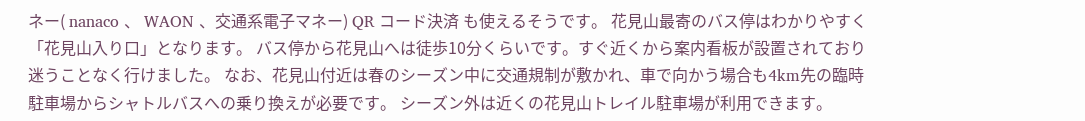ネー( nanaco 、 WAON 、交通系電子マネー) QR コード決済 も使えるそうです。 花見山最寄のバス停はわかりやすく「花見山入り口」となります。 バス停から花見山へは徒歩10分くらいです。すぐ近くから案内看板が設置されており迷うことなく行けました。 なお、花見山付近は春のシーズン中に交通規制が敷かれ、車で向かう場合も4km先の臨時駐車場からシャトルバスへの乗り換えが必要です。 シーズン外は近くの花見山トレイル駐車場が利用できます。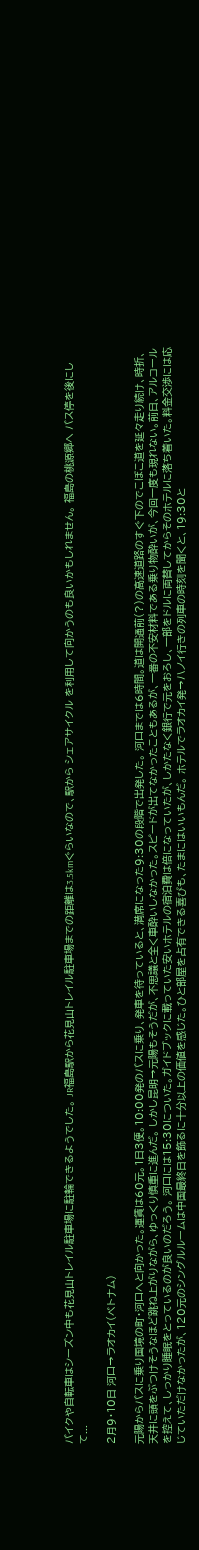バイクや自転車はシーズン中も花見山トレイル駐車場に駐輪できるようでした。 JR福島駅から花見山トレイル駐車場までの距離は3.5kmぐらいなので、駅から シェアサイクル を利用して向かうのも良いかもしれません。 福島の桃源郷へ バス停を後にして...

2月9・10日 河口→ラオカイ(ベトナム)

元陽からバスに乗り国境の町・河口へと向かった。運賃は60元。1日3便。10:00発のバスに乗り、発車を待っていると、満席になった9:30の段階で出発した。 河口までは6時間。道は開通前(?)の高速道路のすぐ下のでこぼこ道を延々走り続け、時折、天井に頭をぶつけそうなほど跳ね上がりながら、ゆっくり慎重に進んだ。 しかし昆明→元陽もそうだが、不思議と全く車酔いしなかった。スピードが出てなかったこともあるが、一番の不安材料である乗り物酔いが、今回一度も現れない。前日、アルコールを控えて、しっかり睡眠をとっているのが良いのだろう。 河口には15:30についた。ガイドブックに載っていた安いホテルの宿泊費は倍になっていたが、しかたなく銀行で元をおろし、一部をドルに両替してからそのホテルに落ち着いた。料金交渉には応じていただけなかったが、120元のシングルルームは中国最終日を飾るに十分以上の価値を感じた。ひと部屋を占有できる喜びも、たまにはいいもんだ。 ホテルでラオカイ発→ハノイ行きの列車の時刻を聞くと、19:30と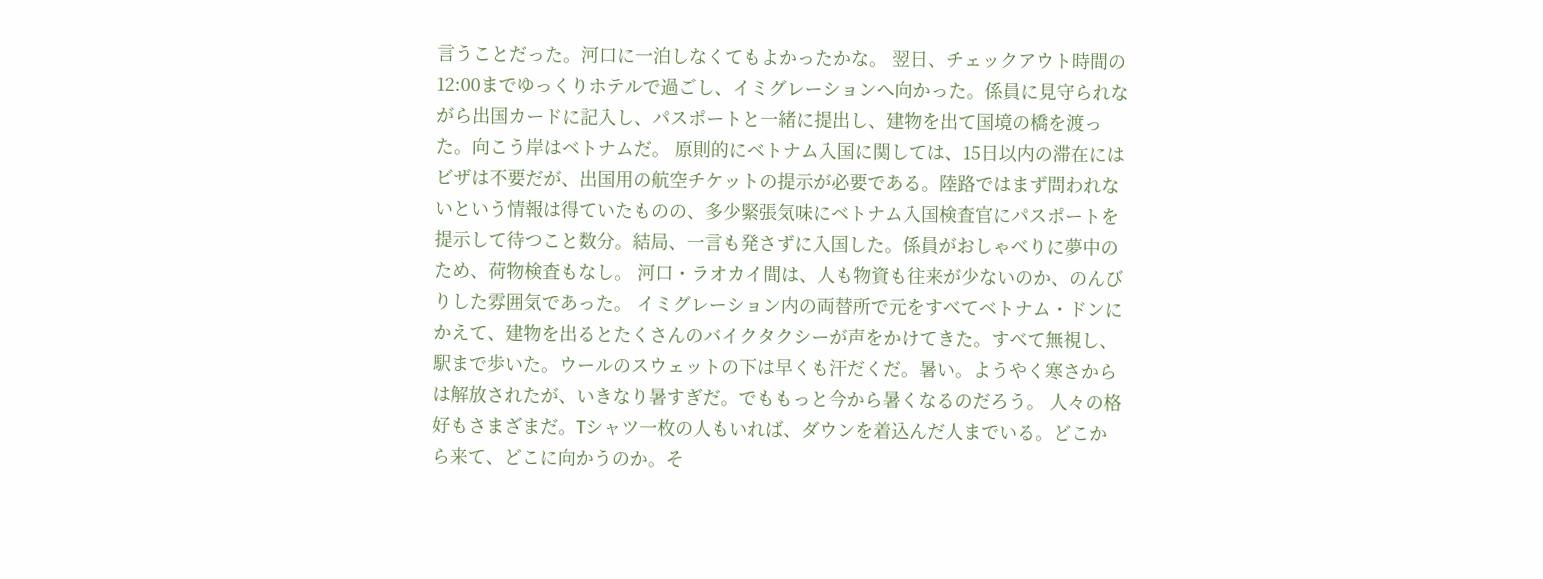言うことだった。河口に一泊しなくてもよかったかな。 翌日、チェックアウト時間の12:00までゆっくりホテルで過ごし、イミグレーションへ向かった。係員に見守られながら出国カードに記入し、パスポートと一緒に提出し、建物を出て国境の橋を渡った。向こう岸はベトナムだ。 原則的にベトナム入国に関しては、15日以内の滞在にはビザは不要だが、出国用の航空チケットの提示が必要である。陸路ではまず問われないという情報は得ていたものの、多少緊張気味にベトナム入国検査官にパスポートを提示して待つこと数分。結局、一言も発さずに入国した。係員がおしゃべりに夢中のため、荷物検査もなし。 河口・ラオカイ間は、人も物資も往来が少ないのか、のんびりした雰囲気であった。 イミグレーション内の両替所で元をすべてベトナム・ドンにかえて、建物を出るとたくさんのバイクタクシーが声をかけてきた。すべて無視し、駅まで歩いた。ウールのスウェットの下は早くも汗だくだ。暑い。ようやく寒さからは解放されたが、いきなり暑すぎだ。でももっと今から暑くなるのだろう。 人々の格好もさまざまだ。Tシャツ一枚の人もいれば、ダウンを着込んだ人までいる。どこから来て、どこに向かうのか。そ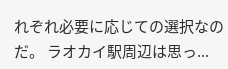れぞれ必要に応じての選択なのだ。 ラオカイ駅周辺は思っ...